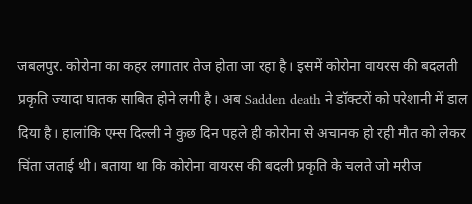जबलपुर. कोरोना का कहर लगातार तेज होता जा रहा है। इसमें कोरोना वायरस की बदलती प्रकृति ज्यादा घातक साबित होने लगी है। अब Sadden death ने डॉक्टरों को परेशानी में डाल दिया है। हालांकि एम्स दिल्ली ने कुछ दिन पहले ही कोरोना से अचानक हो रही मौत को लेकर चिंता जताई थी। बताया था कि कोरोना वायरस की बदली प्रकृति के चलते जो मरीज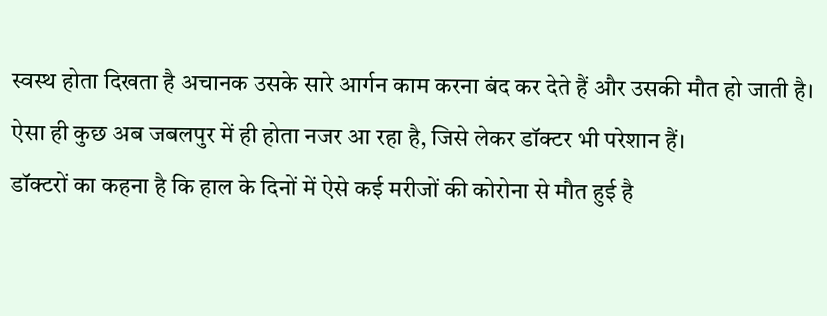स्वस्थ होता दिखता है अचानक उसके सारे आर्गन काम करना बंद कर देते हैं और उसकी मौत हो जाती है। ऐसा ही कुछ अब जबलपुर में ही होता नजर आ रहा है, जिसे लेकर डॉक्टर भी परेशान हैं।
डॉक्टरों का कहना है कि हाल के दिनों में ऐसे कई मरीजों की कोरोना से मौत हुई है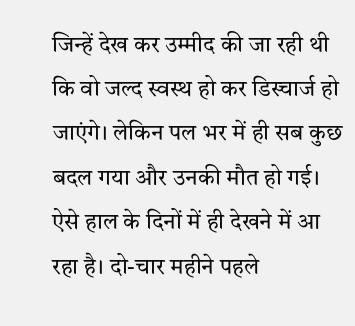जिन्हें देख कर उम्मीद की जा रही थी कि वो जल्द स्वस्थ हो कर डिस्चार्ज हो जाएंगे। लेकिन पल भर में ही सब कुछ बदल गया और उनकी मौत हो गई। ऐसे हाल के दिनों में ही देखने में आ रहा है। दो-चार महीने पहले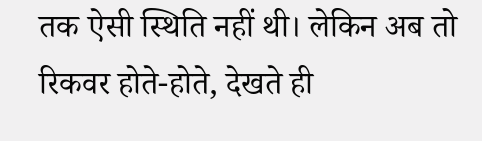तक ऐसी स्थिति नहीं थी। लेकिन अब तो रिकवर होते-होते, देखते ही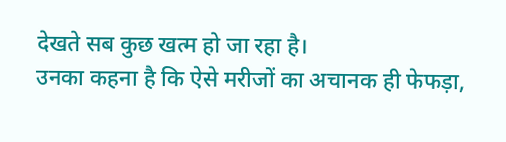देखते सब कुछ खत्म हो जा रहा है।
उनका कहना है कि ऐसे मरीजों का अचानक ही फेफड़ा,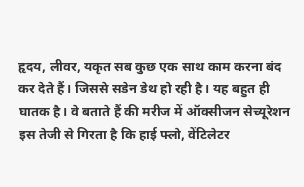हृदय, लीवर, यकृत सब कुछ एक साथ काम करना बंद कर देते हैं। जिससे सडेन डेथ हो रही है। यह बहुत ही घातक है। वे बताते हैं की मरीज में ऑक्सीजन सेच्यूरेशन इस तेजी से गिरता है कि हाई फ्लो, वेंटिलेटर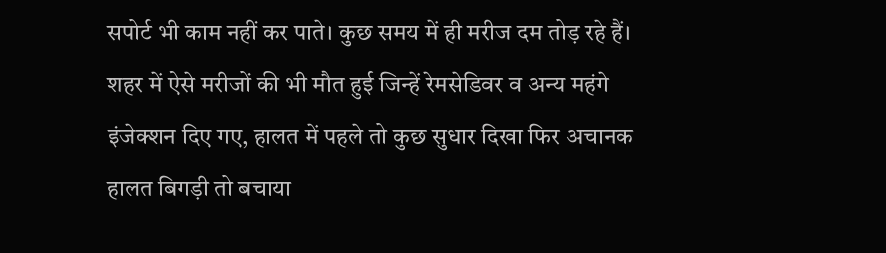सपोर्ट भी काम नहीं कर पाते। कुछ समय में ही मरीज दम तोड़ रहे हैं। शहर में ऐसे मरीजों की भी मौत हुई जिन्हें रेमसेडिवर व अन्य महंगे इंजेक्शन दिए गए, हालत में पहले तो कुछ सुधार दिखा फिर अचानक हालत बिगड़ी तो बचाया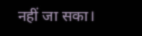नहीं जा सका।